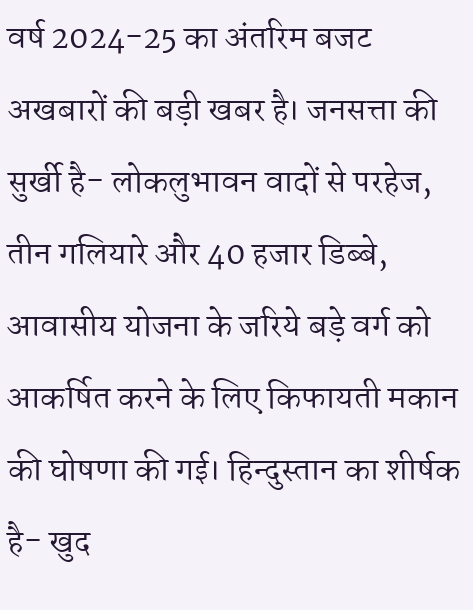वर्ष 2024-25 का अंतरिम बजट अखबारों की बड़ी खबर है। जनसत्ता की सुर्खी है- लोकलुभावन वादों से परहेज, तीन गलियारे और 40 हजार डिब्बे, आवासीय योजना के जरिये बड़े वर्ग को आकर्षित करने के लिए किफायती मकान की घोषणा की गई। हिन्दुस्तान का शीर्षक है- खुद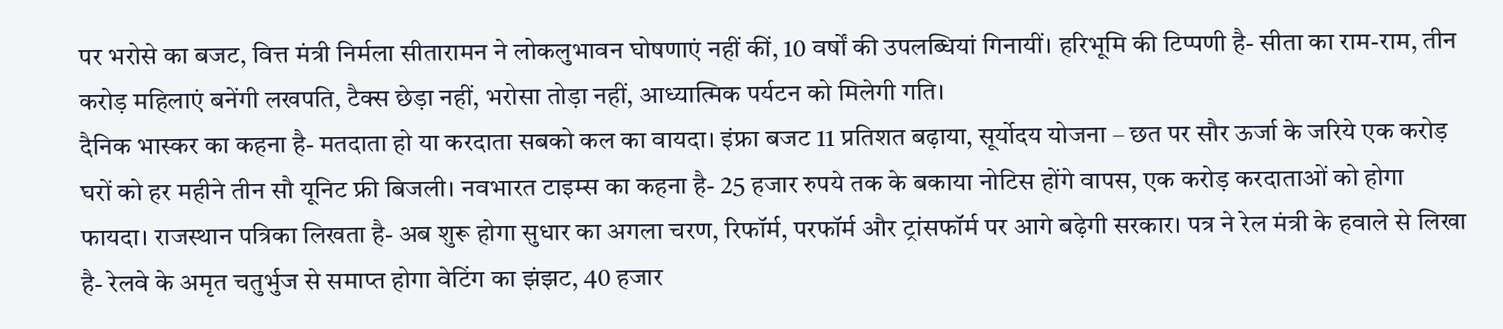पर भरोसे का बजट, वित्त मंत्री निर्मला सीतारामन ने लोकलुभावन घोषणाएं नहीं कीं, 10 वर्षों की उपलब्धियां गिनायीं। हरिभूमि की टिप्पणी है- सीता का राम-राम, तीन करोड़ महिलाएं बनेंगी लखपति, टैक्स छेड़ा नहीं, भरोसा तोड़ा नहीं, आध्यात्मिक पर्यटन को मिलेगी गति।
दैनिक भास्कर का कहना है- मतदाता हो या करदाता सबको कल का वायदा। इंफ्रा बजट 11 प्रतिशत बढ़ाया, सूर्योदय योजना – छत पर सौर ऊर्जा के जरिये एक करोड़ घरों को हर महीने तीन सौ यूनिट फ्री बिजली। नवभारत टाइम्स का कहना है- 25 हजार रुपये तक के बकाया नोटिस होंगे वापस, एक करोड़ करदाताओं को होगा फायदा। राजस्थान पत्रिका लिखता है- अब शुरू होगा सुधार का अगला चरण, रिफॉर्म, परफॉर्म और ट्रांसफॉर्म पर आगे बढ़ेगी सरकार। पत्र ने रेल मंत्री के हवाले से लिखा है- रेलवे के अमृत चतुर्भुज से समाप्त होगा वेटिंग का झंझट, 40 हजार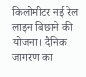किलोमीटर नई रेल लाइन बिछाने की योजना। दैनिक जागरण का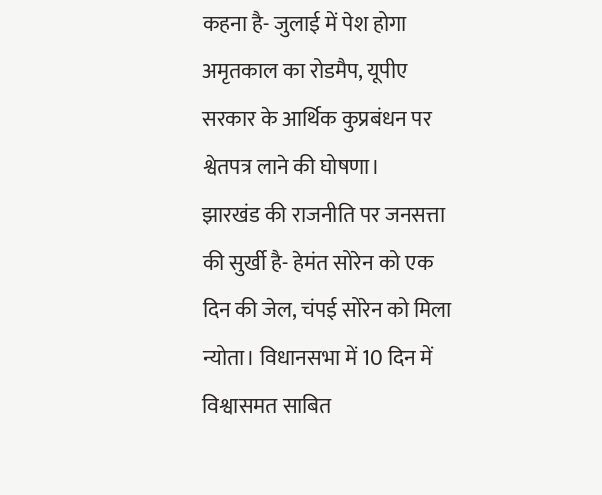कहना है- जुलाई में पेश होगा अमृतकाल का रोडमैप, यूपीए सरकार के आर्थिक कुप्रबंधन पर श्वेतपत्र लाने की घोषणा।
झारखंड की राजनीति पर जनसत्ता की सुर्खी है- हेमंत सोरेन को एक दिन की जेल, चंपई सोरेन को मिला न्योता। विधानसभा में 10 दिन में विश्वासमत साबित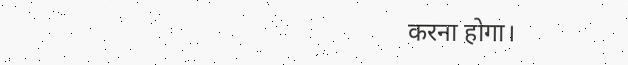करना होगा।